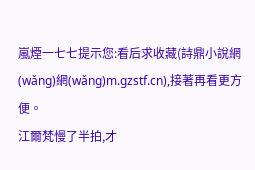嵐煙一七七提示您:看后求收藏(詩鼎小說網(wǎng)網(wǎng)m.gzstf.cn),接著再看更方便。
江爾梵慢了半拍,才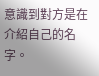意識到對方是在介紹自己的名字。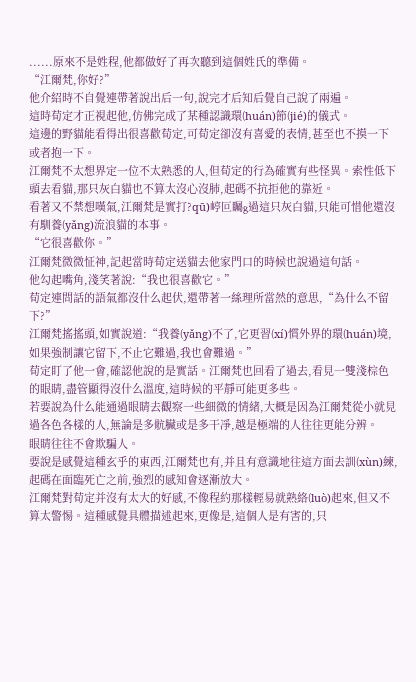......原來不是姓程,他都做好了再次聽到這個姓氏的準備。
“江爾梵,你好?”
他介紹時不自覺連帶著說出后一句,說完才后知后覺自己說了兩遍。
這時荀定才正視起他,仿佛完成了某種認識環(huán)節(jié)的儀式。
這邊的野貓能看得出很喜歡荀定,可荀定卻沒有喜愛的表情,甚至也不摸一下或者抱一下。
江爾梵不太想界定一位不太熟悉的人,但荀定的行為確實有些怪異。索性低下頭去看貓,那只灰白貓也不算太沒心沒肺,起碼不抗拒他的靠近。
看著又不禁想嘆氣,江爾梵是實打?qū)嵉叵矚g過這只灰白貓,只能可惜他還沒有馴養(yǎng)流浪貓的本事。
“它很喜歡你。”
江爾梵微微怔神,記起當時荀定送貓去他家門口的時候也說過這句話。
他勾起嘴角,淺笑著說:“我也很喜歡它。”
荀定連問話的語氣都沒什么起伏,還帶著一絲理所當然的意思,“為什么不留下?”
江爾梵搖搖頭,如實說道:“我養(yǎng)不了,它更習(xí)慣外界的環(huán)境,如果強制讓它留下,不止它難過,我也會難過。”
荀定盯了他一會,確認他說的是實話。江爾梵也回看了過去,看見一雙淺棕色的眼睛,盡管顯得沒什么溫度,這時候的平靜可能更多些。
若要說為什么能通過眼睛去觀察一些細微的情緒,大概是因為江爾梵從小就見過各色各樣的人,無論是多骯臟或是多干凈,越是極端的人往往更能分辨。
眼睛往往不會欺騙人。
要說是感覺這種玄乎的東西,江爾梵也有,并且有意識地往這方面去訓(xùn)練,起碼在面臨死亡之前,強烈的感知會逐漸放大。
江爾梵對荀定并沒有太大的好感,不像程約那樣輕易就熟絡(luò)起來,但又不算太警惕。這種感覺具體描述起來,更像是,這個人是有害的,只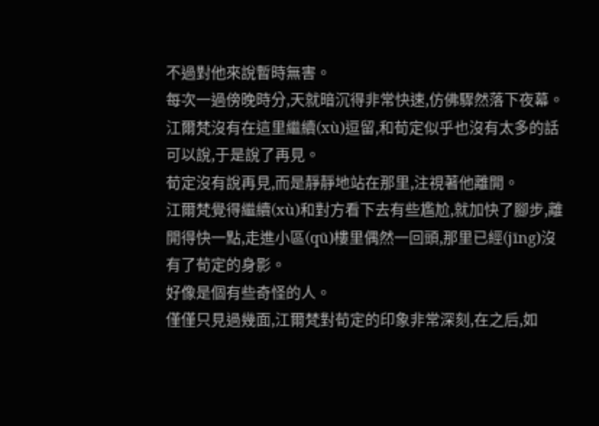不過對他來說暫時無害。
每次一過傍晚時分,天就暗沉得非常快速,仿佛驟然落下夜幕。江爾梵沒有在這里繼續(xù)逗留,和荀定似乎也沒有太多的話可以說,于是說了再見。
荀定沒有說再見,而是靜靜地站在那里,注視著他離開。
江爾梵覺得繼續(xù)和對方看下去有些尷尬,就加快了腳步,離開得快一點,走進小區(qū)樓里偶然一回頭,那里已經(jīng)沒有了荀定的身影。
好像是個有些奇怪的人。
僅僅只見過幾面,江爾梵對荀定的印象非常深刻,在之后,如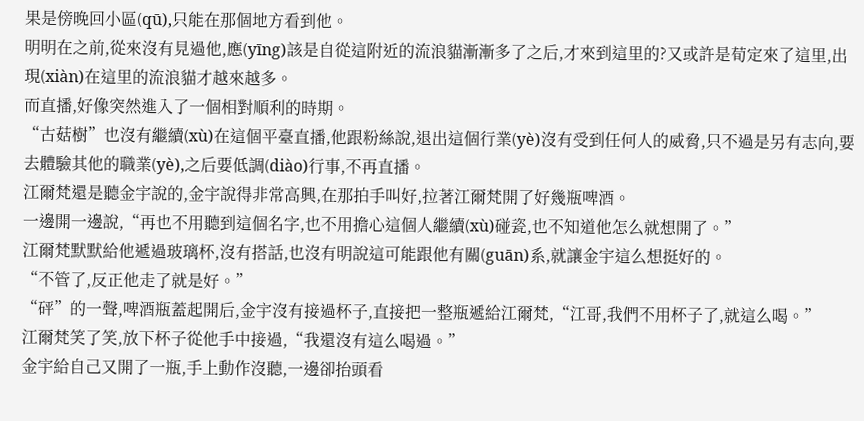果是傍晚回小區(qū),只能在那個地方看到他。
明明在之前,從來沒有見過他,應(yīng)該是自從這附近的流浪貓漸漸多了之后,才來到這里的?又或許是荀定來了這里,出現(xiàn)在這里的流浪貓才越來越多。
而直播,好像突然進入了一個相對順利的時期。
“古菇樹”也沒有繼續(xù)在這個平臺直播,他跟粉絲說,退出這個行業(yè)沒有受到任何人的威脅,只不過是另有志向,要去體驗其他的職業(yè),之后要低調(diào)行事,不再直播。
江爾梵還是聽金宇說的,金宇說得非常高興,在那拍手叫好,拉著江爾梵開了好幾瓶啤酒。
一邊開一邊說,“再也不用聽到這個名字,也不用擔心這個人繼續(xù)碰瓷,也不知道他怎么就想開了。”
江爾梵默默給他遞過玻璃杯,沒有搭話,也沒有明說這可能跟他有關(guān)系,就讓金宇這么想挺好的。
“不管了,反正他走了就是好。”
“砰”的一聲,啤酒瓶蓋起開后,金宇沒有接過杯子,直接把一整瓶遞給江爾梵,“江哥,我們不用杯子了,就這么喝。”
江爾梵笑了笑,放下杯子從他手中接過,“我還沒有這么喝過。”
金宇給自己又開了一瓶,手上動作沒聽,一邊卻抬頭看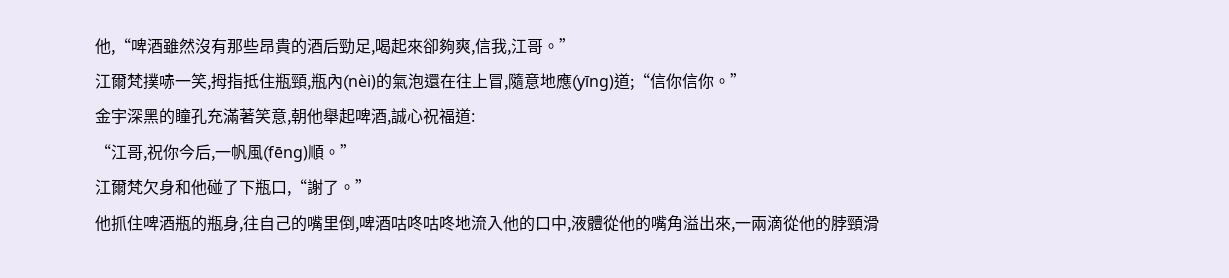他,“啤酒雖然沒有那些昂貴的酒后勁足,喝起來卻夠爽,信我,江哥。”
江爾梵撲哧一笑,拇指抵住瓶頸,瓶內(nèi)的氣泡還在往上冒,隨意地應(yīng)道;“信你信你。”
金宇深黑的瞳孔充滿著笑意,朝他舉起啤酒,誠心祝福道:
“江哥,祝你今后,一帆風(fēng)順。”
江爾梵欠身和他碰了下瓶口,“謝了。”
他抓住啤酒瓶的瓶身,往自己的嘴里倒,啤酒咕咚咕咚地流入他的口中,液體從他的嘴角溢出來,一兩滴從他的脖頸滑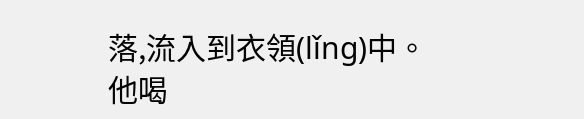落,流入到衣領(lǐng)中。
他喝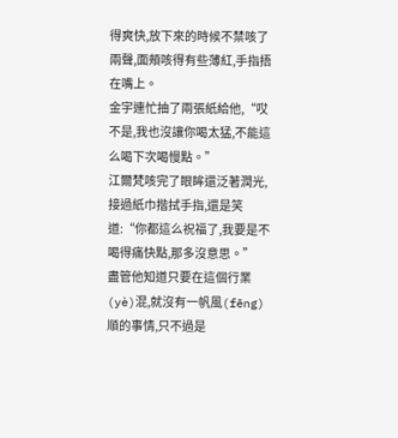得爽快,放下來的時候不禁咳了兩聲,面頰咳得有些薄紅,手指捂在嘴上。
金宇連忙抽了兩張紙給他,“哎不是,我也沒讓你喝太猛,不能這么喝下次喝慢點。”
江爾梵咳完了眼眸還泛著潤光,接過紙巾揩拭手指,還是笑道:“你都這么祝福了,我要是不喝得痛快點,那多沒意思。”
盡管他知道只要在這個行業(yè)混,就沒有一帆風(fēng)順的事情,只不過是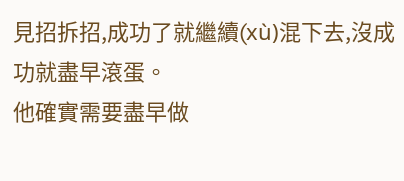見招拆招,成功了就繼續(xù)混下去,沒成功就盡早滾蛋。
他確實需要盡早做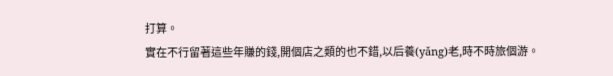打算。
實在不行留著這些年賺的錢,開個店之類的也不錯,以后養(yǎng)老,時不時旅個游。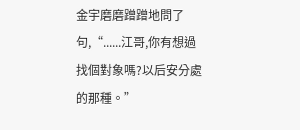金宇磨磨蹭蹭地問了句,“......江哥,你有想過找個對象嗎?以后安分處的那種。”